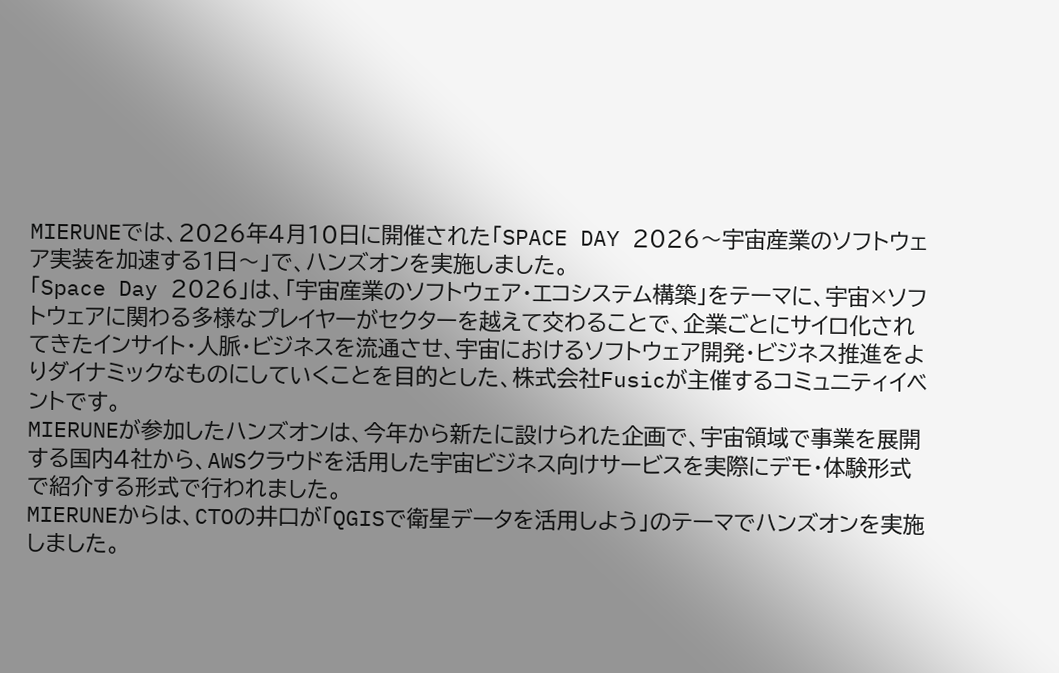MIERUNEでは、2026年4月10日に開催された「SPACE DAY 2026〜宇宙産業のソフトウェア実装を加速する1日〜」で、ハンズオンを実施しました。
「Space Day 2026」は、「宇宙産業のソフトウェア・エコシステム構築」をテーマに、宇宙×ソフトウェアに関わる多様なプレイヤーがセクターを越えて交わることで、企業ごとにサイロ化されてきたインサイト・人脈・ビジネスを流通させ、宇宙におけるソフトウェア開発・ビジネス推進をよりダイナミックなものにしていくことを目的とした、株式会社Fusicが主催するコミュニティイベントです。
MIERUNEが参加したハンズオンは、今年から新たに設けられた企画で、宇宙領域で事業を展開する国内4社から、AWSクラウドを活用した宇宙ビジネス向けサービスを実際にデモ・体験形式で紹介する形式で行われました。
MIERUNEからは、CTOの井口が「QGISで衛星データを活用しよう」のテーマでハンズオンを実施しました。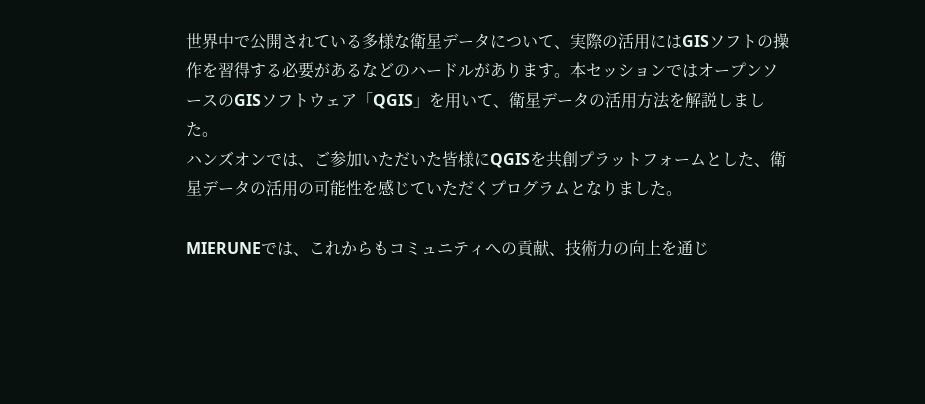世界中で公開されている多様な衛星データについて、実際の活用にはGISソフトの操作を習得する必要があるなどのハードルがあります。本セッションではオープンソースのGISソフトウェア「QGIS」を用いて、衛星データの活用方法を解説しました。
ハンズオンでは、ご参加いただいた皆様にQGISを共創プラットフォームとした、衛星データの活用の可能性を感じていただくプログラムとなりました。

MIERUNEでは、これからもコミュニティへの貢献、技術力の向上を通じ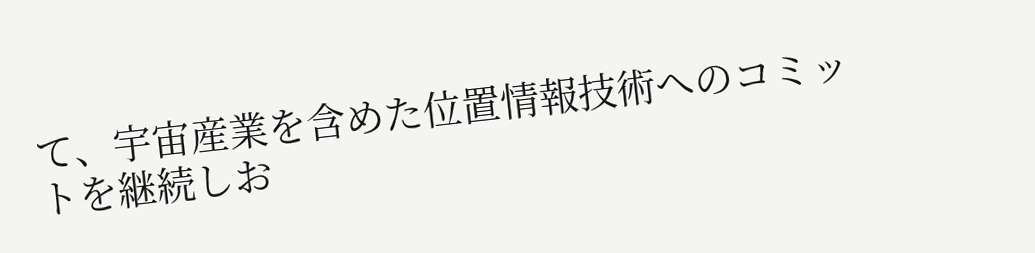て、宇宙産業を含めた位置情報技術へのコミットを継続しお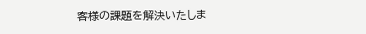客様の課題を解決いたしま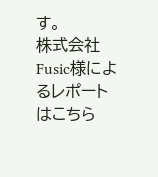す。
株式会社Fusic様によるレポートはこちら